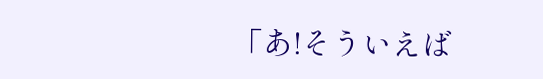「あ!そういえば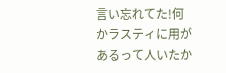言い忘れてた!何かラスティに用があるって人いたか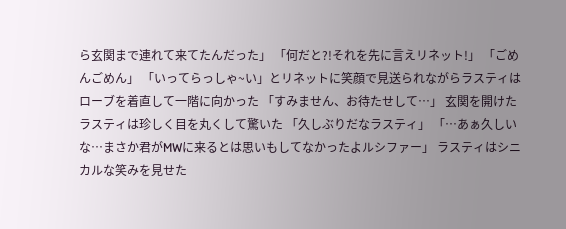ら玄関まで連れて来てたんだった」 「何だと?!それを先に言えリネット!」 「ごめんごめん」 「いってらっしゃ~い」とリネットに笑顔で見送られながらラスティはローブを着直して一階に向かった 「すみません、お待たせして…」 玄関を開けたラスティは珍しく目を丸くして驚いた 「久しぶりだなラスティ」 「…あぁ久しいな…まさか君がMWに来るとは思いもしてなかったよルシファー」 ラスティはシニカルな笑みを見せた